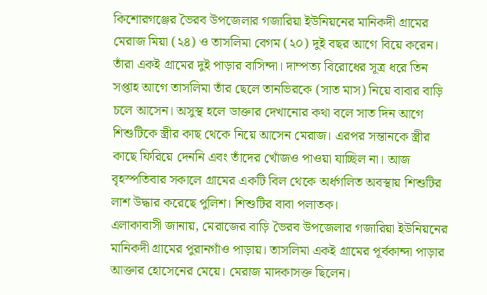কিশোরগঞ্জের ভৈরব উপজেলার গজারিয়া ইউনিয়নের মানিকদী গ্রামের মেরাজ মিয়া (২৪) ও তাসলিমা বেগম (২০) দুই বছর আগে বিয়ে করেন। তাঁরা একই গ্রামের দুই পাড়ার বাসিন্দা। দাম্পত্য বিরোধের সূত্র ধরে তিন সপ্তাহ আগে তাসলিমা তাঁর ছেলে তানভিরকে (সাত মাস) নিয়ে বাবার বাড়ি চলে আসেন। অসুস্থ হলে ডাক্তার দেখানোর কথা বলে সাত দিন আগে শিশুটিকে স্ত্রীর কাছ থেকে নিয়ে আসেন মেরাজ। এরপর সন্তানকে স্ত্রীর কাছে ফিরিয়ে দেননি এবং তাঁদের খোঁজও পাওয়া যাচ্ছিল না। আজ বৃহস্পতিবার সকালে গ্রামের একটি বিল থেকে অর্ধগলিত অবস্থায় শিশুটির লাশ উদ্ধার করেছে পুলিশ। শিশুটির বাবা পলাতক।
এলাকাবাসী জানায়, মেরাজের বাড়ি ভৈরব উপজেলার গজারিয়া ইউনিয়নের মানিকদী গ্রামের পুরানগাঁও পাড়ায়। তাসলিমা একই গ্রামের পূর্বকান্দা পাড়ার আক্তার হোসেনের মেয়ে। মেরাজ মাদকাসক্ত ছিলেন।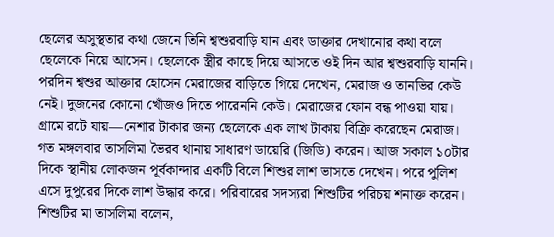ছেলের অসুস্থতার কথা জেনে তিনি শ্বশুরবাড়ি যান এবং ডাক্তার দেখানোর কথা বলে ছেলেকে নিয়ে আসেন। ছেলেকে স্ত্রীর কাছে দিয়ে আসতে ওই দিন আর শ্বশুরবাড়ি যাননি। পরদিন শ্বশুর আক্তার হোসেন মেরাজের বাড়িতে গিয়ে দেখেন, মেরাজ ও তানভির কেউ নেই। দুজনের কোনো খোঁজও দিতে পারেননি কেউ। মেরাজের ফোন বন্ধ পাওয়া যায়। গ্রামে রটে যায়—নেশার টাকার জন্য ছেলেকে এক লাখ টাকায় বিক্রি করেছেন মেরাজ। গত মঙ্গলবার তাসলিমা ভৈরব থানায় সাধারণ ডায়েরি (জিডি) করেন। আজ সকাল ১০টার দিকে স্থানীয় লোকজন পূর্বকান্দার একটি বিলে শিশুর লাশ ভাসতে দেখেন। পরে পুলিশ এসে দুপুরের দিকে লাশ উদ্ধার করে। পরিবারের সদস্যরা শিশুটির পরিচয় শনাক্ত করেন।
শিশুটির মা তাসলিমা বলেন,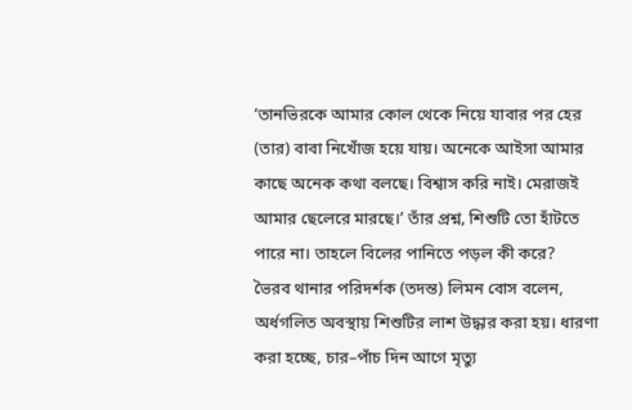‘তানভিরকে আমার কোল থেকে নিয়ে যাবার পর হের (তার) বাবা নিখোঁজ হয়ে যায়। অনেকে আইসা আমার কাছে অনেক কথা বলছে। বিশ্বাস করি নাই। মেরাজই আমার ছেলেরে মারছে।’ তাঁর প্রশ্ন, শিশুটি তো হাঁটতে পারে না। তাহলে বিলের পানিতে পড়ল কী করে?
ভৈরব থানার পরিদর্শক (তদন্ত) লিমন বোস বলেন, অর্ধগলিত অবস্থায় শিশুটির লাশ উদ্ধার করা হয়। ধারণা করা হচ্ছে, চার–পাঁচ দিন আগে মৃত্যু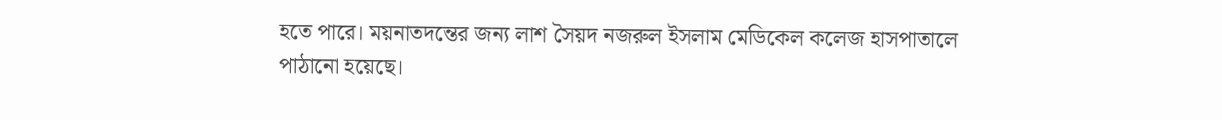হতে পারে। ময়নাতদন্তের জন্য লাশ সৈয়দ নজরুল ইসলাম মেডিকেল কলেজ হাসপাতালে পাঠানো হয়েছে।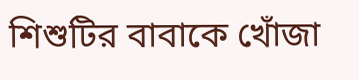শিশুটির বাবাকে খোঁজা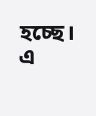হচ্ছে। এ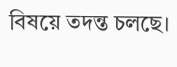বিষয়ে তদন্ত চলছে।